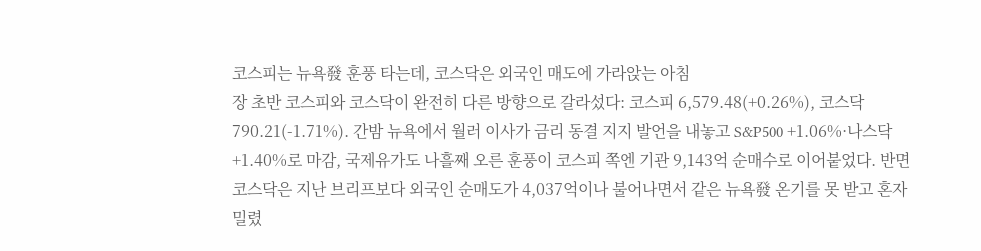코스피는 뉴욕發 훈풍 타는데, 코스닥은 외국인 매도에 가라앉는 아침
장 초반 코스피와 코스닥이 완전히 다른 방향으로 갈라섰다: 코스피 6,579.48(+0.26%), 코스닥 790.21(-1.71%). 간밤 뉴욕에서 월러 이사가 금리 동결 지지 발언을 내놓고 S&P500 +1.06%·나스닥 +1.40%로 마감, 국제유가도 나흘째 오른 훈풍이 코스피 쪽엔 기관 9,143억 순매수로 이어붙었다. 반면 코스닥은 지난 브리프보다 외국인 순매도가 4,037억이나 불어나면서 같은 뉴욕發 온기를 못 받고 혼자 밀렸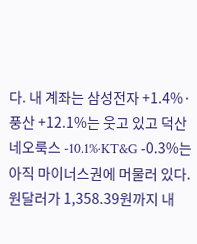다. 내 계좌는 삼성전자 +1.4%·풍산 +12.1%는 웃고 있고 덕산네오룩스 -10.1%·KT&G -0.3%는 아직 마이너스권에 머물러 있다. 원달러가 1,358.39원까지 내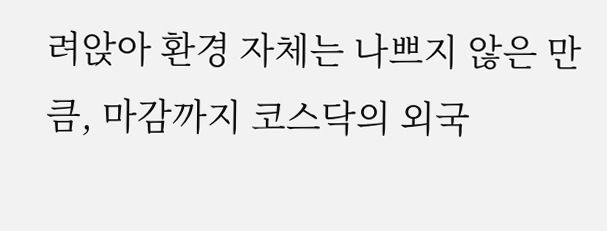려앉아 환경 자체는 나쁘지 않은 만큼, 마감까지 코스닥의 외국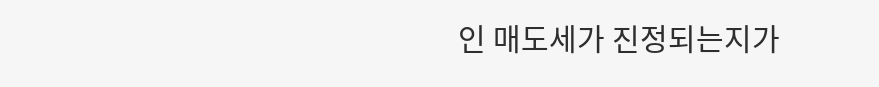인 매도세가 진정되는지가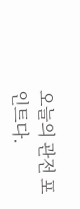오늘의 관전 포인트다.